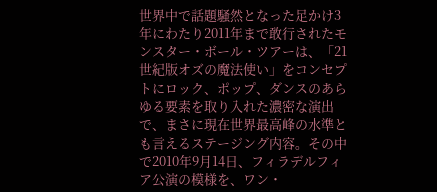世界中で話題騒然となった足かけ3年にわたり2011年まで敢行されたモンスター・ボール・ツアーは、「21世紀版オズの魔法使い」をコンセプトにロック、ポップ、ダンスのあらゆる要素を取り入れた濃密な演出で、まさに現在世界最高峰の水準とも言えるステージング内容。その中で2010年9月14日、フィラデルフィア公演の模様を、ワン・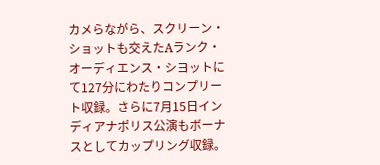カメらながら、スクリーン・ショットも交えたAランク・オーディエンス・シヨットにて127分にわたりコンプリート収録。さらに7月15日インディアナポリス公演もボーナスとしてカップリング収録。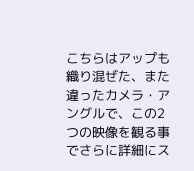こちらはアップも織り混ぜた、また違ったカメラ・アングルで、この2つの映像を観る事でさらに詳細にス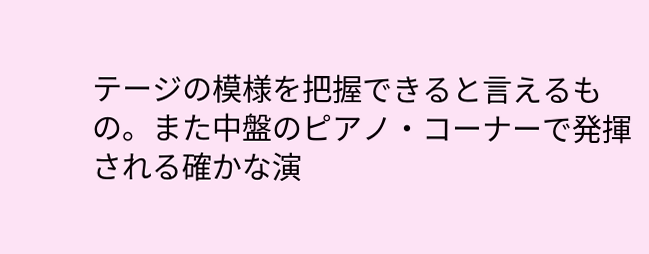テージの模様を把握できると言えるもの。また中盤のピアノ・コーナーで発揮される確かな演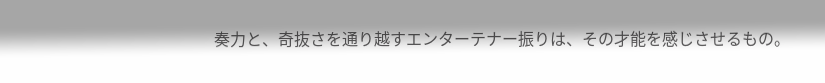奏力と、奇抜さを通り越すエンターテナー振りは、その才能を感じさせるもの。